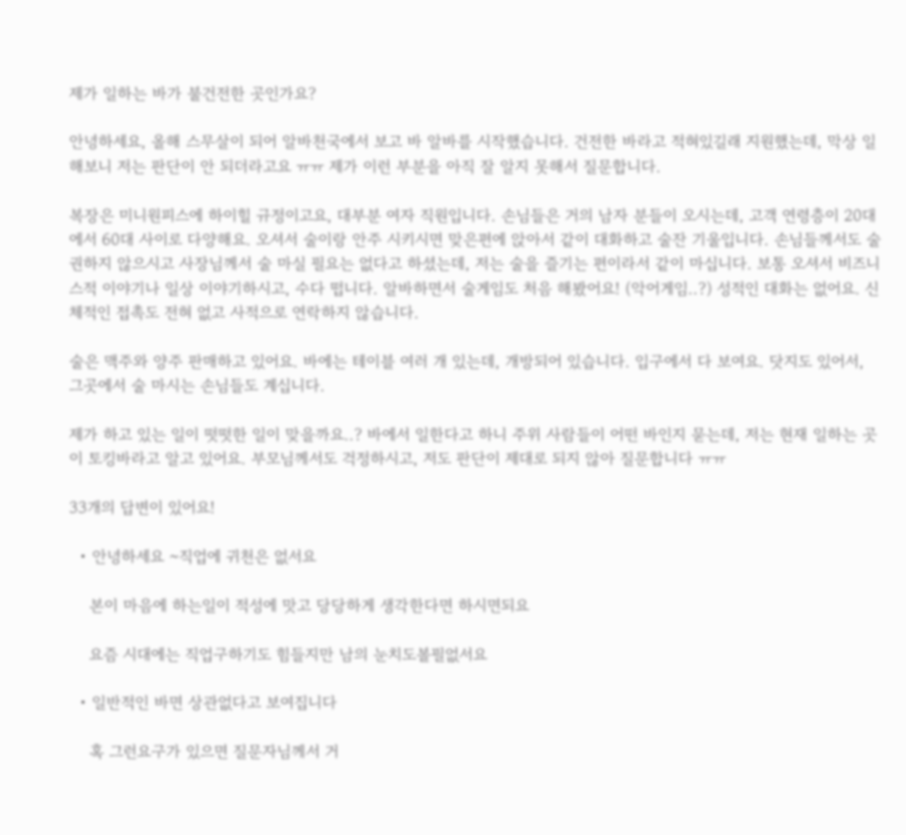제가 일하는 바가 불건전한 곳인가요?

안녕하세요, 올해 스무살이 되어 알바천국에서 보고 바 알바를 시작했습니다. 건전한 바라고 적혀있길래 지원했는데, 막상 일해보니 저는 판단이 안 되더라고요 ㅠㅠ 제가 이런 부분을 아직 잘 알지 못해서 질문합니다.

복장은 미니원피스에 하이힐 규정이고요, 대부분 여자 직원입니다. 손님들은 거의 남자 분들이 오시는데, 고객 연령층이 20대에서 60대 사이로 다양해요. 오셔서 술이랑 안주 시키시면 맞은편에 앉아서 같이 대화하고 술잔 기울입니다. 손님들께서도 술 권하지 않으시고 사장님께서 술 마실 필요는 없다고 하셨는데, 저는 술을 즐기는 편이라서 같이 마십니다. 보통 오셔서 비즈니스적 이야기나 일상 이야기하시고, 수다 떱니다. 알바하면서 술게임도 처음 해봤어요! (악어게임..?) 성적인 대화는 없어요. 신체적인 접촉도 전혀 없고 사적으로 연락하지 않습니다.

술은 맥주와 양주 판매하고 있어요. 바에는 테이블 여러 개 있는데, 개방되어 있습니다. 입구에서 다 보여요. 닷지도 있어서, 그곳에서 술 마시는 손님들도 계십니다.

제가 하고 있는 일이 떳떳한 일이 맞을까요..? 바에서 일한다고 하니 주위 사람들이 어떤 바인지 묻는데, 저는 현재 일하는 곳이 토킹바라고 알고 있어요. 부모님께서도 걱정하시고, 저도 판단이 제대로 되지 않아 질문합니다 ㅠㅠ

33개의 답변이 있어요!

  • 안녕하세요 ~직업에 귀천은 없서요

    본이 마음에 하는일이 적성에 맛고 당당하게 생각한다면 하시면되요

    요즘 시대에는 직업구하기도 힘들지만 남의 눈치도볼필없서요

  • 일반적인 바면 상관없다고 보여집니다

    혹 그런요구가 있으면 질문자님께서 거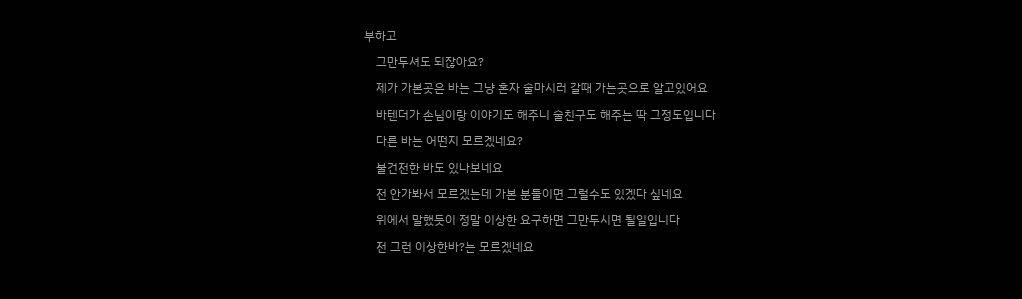부하고

    그만두셔도 되잖아요?

    제가 가본곳은 바는 그냥 혼자 술마시러 갈때 가는곳으로 알고있어요

    바텐더가 손님이랑 이야기도 해주니 술친구도 해주는 딱 그정도입니다

    다른 바는 어떤지 모르겠네요?

    불건전한 바도 있나보네요

    전 안가봐서 모르겠는데 가본 분들이면 그럴수도 있겠다 싶네요

    위에서 말했듯이 정말 이상한 요구하면 그만두시면 될일입니다

    전 그런 이상한바?는 모르겠네요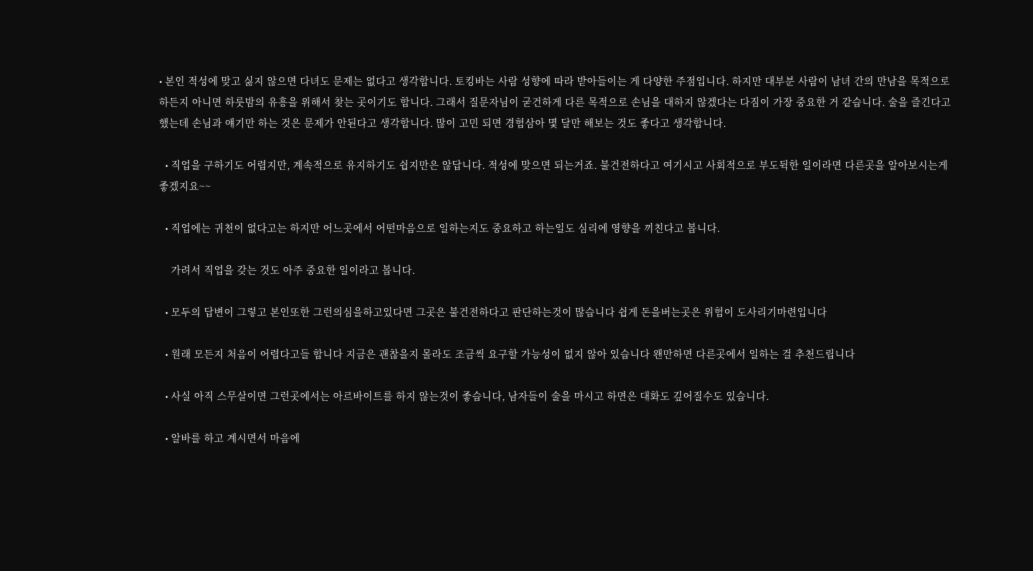• 본인 적성에 맞고 싫지 않으면 다녀도 문제는 없다고 생각합니다. 토킹바는 사람 성향에 따라 받아들이는 게 다양한 주점입니다. 하지만 대부분 사람이 남녀 간의 만남을 목적으로 하든지 아니면 하룻밤의 유흥을 위해서 찾는 곳이기도 합니다. 그래서 질문자님이 굳건하게 다른 목적으로 손님을 대하지 않겠다는 다짐이 가장 중요한 거 같습니다. 술을 즐긴다고 했는데 손님과 얘기만 하는 것은 문제가 안된다고 생각합니다. 많이 고민 되면 경험삼아 몇 달만 해보는 것도 좋다고 생각합니다.

  • 직업을 구하기도 어렵지만, 계속적으로 유지하기도 쉽지만은 않답니다. 적성에 맞으면 되는거죠. 불건전하다고 여기시고 사회적으로 부도뒥한 일이라면 다른곳을 알아보시는게 좋겠지요~~

  • 직업에는 귀천이 없다고는 하지만 어느곳에서 어떤마음으로 일하는지도 중요하고 하는일도 심리에 영향을 끼친다고 봅니다.

    가려서 직업을 갖는 것도 아주 중요한 일이라고 봅니다.

  • 모두의 답변이 그렇고 본인또한 그런의심을하고있다면 그곳은 불건전하다고 판단하는것이 많습니다 쉽게 돈을버는곳은 위험이 도사리기마련입니다

  • 원래 모든지 처음이 어렵다고들 합니다 지금은 괜찮을지 몰라도 조금씩 요구할 가능성이 없지 않아 있습니다 왠만하면 다른곳에서 일하는 걸 추천드립니다

  • 사실 아직 스무살이면 그런곳에서는 아르바이트를 하지 않는것이 좋습니다, 남자들이 술을 마시고 하면은 대화도 깊어질수도 있습니다.

  • 알바를 하고 계시면서 마음에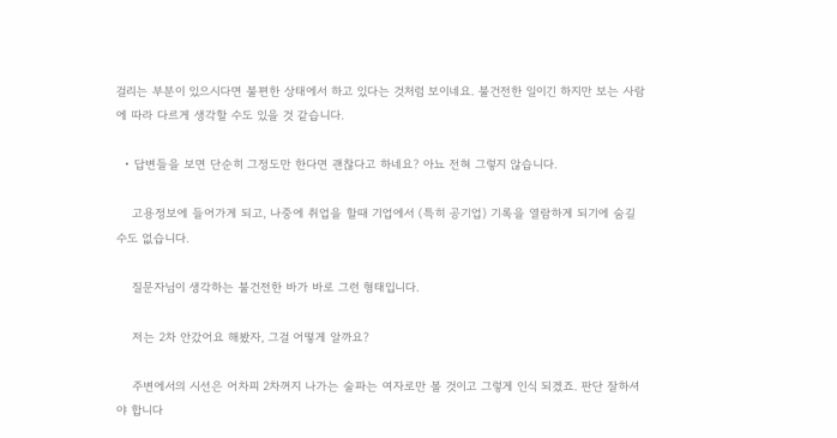걸리는 부분이 있으시다면 불편한 상태에서 하고 있다는 것처럼 보이네요. 불건전한 일이긴 하지만 보는 사람에 따라 다르게 생각할 수도 있을 것 같습니다.

  • 답변들을 보면 단순히 그정도만 한다면 괜찮다고 하네요? 아뇨 전혀 그렇지 않습니다.

    고용정보에 들어가게 되고, 나중에 취업을 할때 기업에서 (특히 공기업) 기록을 열람하게 되기에 숨길 수도 없습니다.

    질문자님이 생각하는 불건전한 바가 바로 그런 형태입니다.

    저는 2차 안갔어요 해봤자, 그걸 어떻게 알까요?

    주변에서의 시선은 어차피 2차꺼지 나가는 술파는 여자로만 볼 것이고 그렇게 인식 되겠죠. 판단 잘하셔야 합니다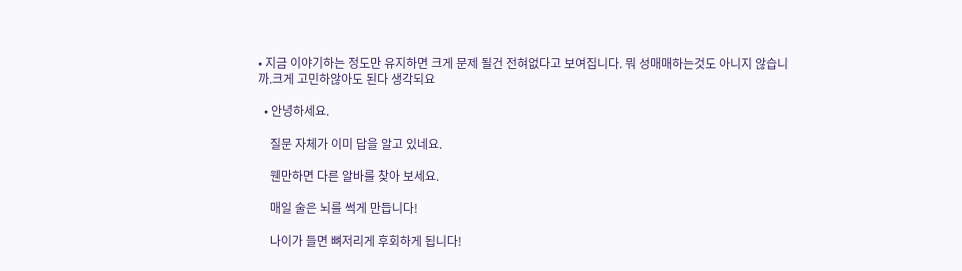• 지금 이야기하는 정도만 유지하면 크게 문제 될건 전혀없다고 보여집니다. 뭐 성매매하는것도 아니지 않습니까.크게 고민하않아도 된다 생각되요

  • 안녕하세요.

    질문 자체가 이미 답을 알고 있네요.

    웬만하면 다른 알바를 찾아 보세요.

    매일 술은 뇌를 썩게 만듭니다!

    나이가 들면 뼈저리게 후회하게 됩니다!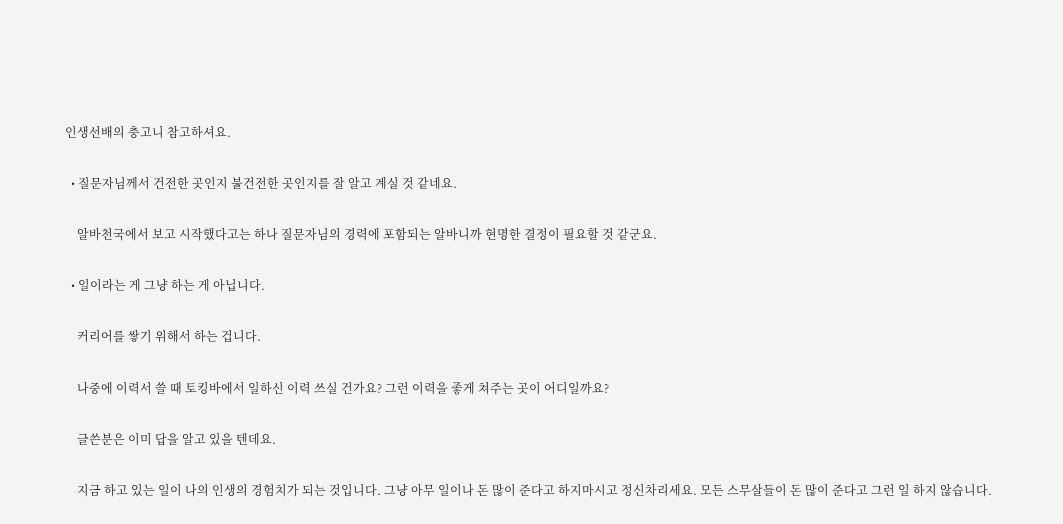인생선배의 충고니 참고하셔요.

  • 질문자님께서 건전한 곳인지 불건전한 곳인지를 잘 알고 계실 것 같네요.

    알바천국에서 보고 시작했다고는 하나 질문자님의 경력에 포함되는 알바니까 현명한 결정이 필요할 것 같군요.

  • 일이라는 게 그냥 하는 게 아닙니다.

    커리어를 쌓기 위해서 하는 겁니다.

    나중에 이력서 쓸 때 토킹바에서 일하신 이력 쓰실 건가요? 그런 이력을 좋게 쳐주는 곳이 어디일까요?

    글쓴분은 이미 답을 알고 있을 텐데요.

    지금 하고 있는 일이 나의 인생의 경험치가 되는 것입니다. 그냥 아무 일이나 돈 많이 준다고 하지마시고 정신차리세요. 모든 스무살들이 돈 많이 준다고 그런 일 하지 않습니다.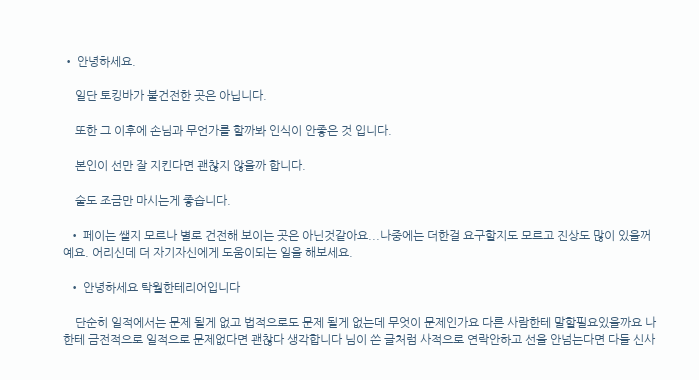• 안녕하세요.

    일단 토킹바가 불건전한 곳은 아닙니다.

    또한 그 이후에 손님과 무언가를 할까봐 인식이 안좋은 것 입니다.

    본인이 선만 잘 지킨다면 괜찮지 않을까 합니다.

    술도 조금만 마시는게 좋습니다.

  • 페이는 쌜지 모르나 별로 건전해 보이는 곳은 아닌것같아요...나중에는 더한걸 요구할지도 모르고 진상도 많이 있을꺼예요. 어리신데 더 자기자신에게 도움이되는 일을 해보세요.

  • 안녕하세요 탁월한테리어입니다

    단순히 일적에서는 문제 될게 없고 법적으로도 문제 될게 없는데 무엇이 문제인가요 다른 사람한테 말할필요있을까요 나한테 금전적으로 일적으로 문제없다면 괜찮다 생각합니다 님이 쓴 글처럼 사적으로 연락안하고 선을 안넘는다면 다들 신사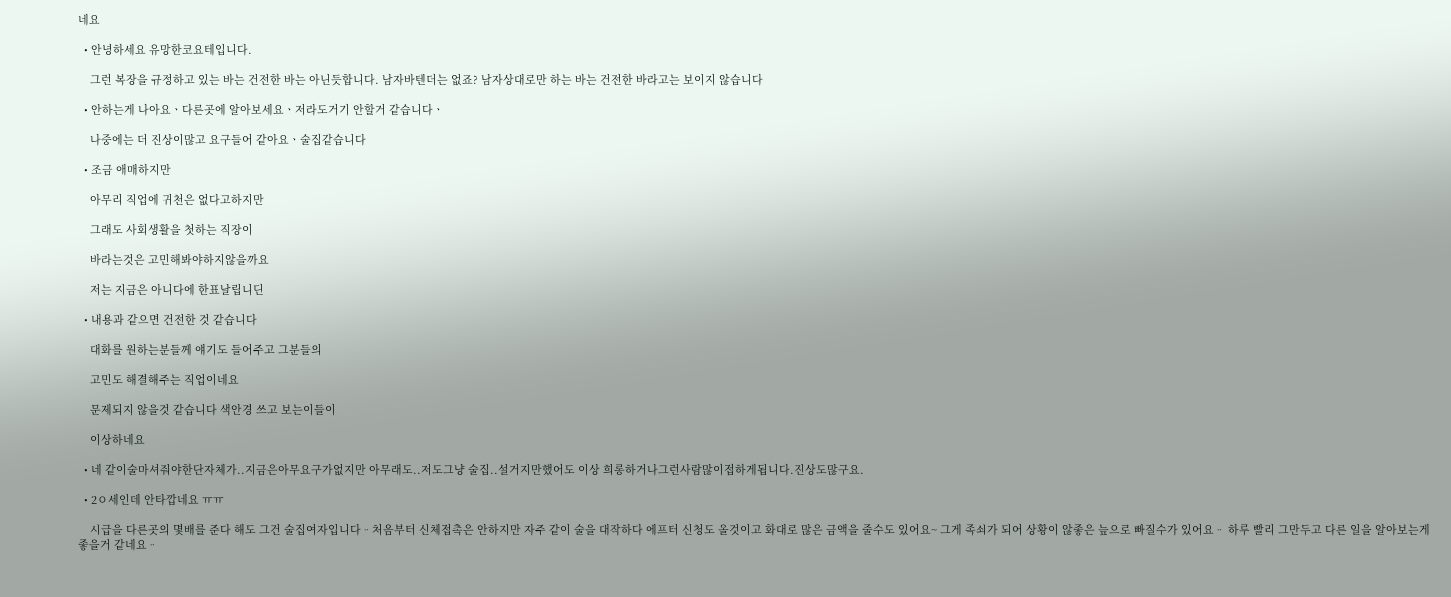네요

  • 안녕하세요 유망한코요테입니다.

    그런 복장을 규정하고 있는 바는 건전한 바는 아닌듯합니다. 남자바텐더는 없죠? 남자상대로만 하는 바는 건전한 바라고는 보이지 않습니다

  • 안하는게 나아요ㆍ다른곳에 알아보세요ㆍ저라도거기 안할거 같습니다ㆍ

    나중에는 더 진상이많고 요구들어 같아요ㆍ술집같습니다

  • 조금 애매하지만

    아무리 직업에 귀천은 없다고하지만

    그래도 사회생활을 첫하는 직장이

    바라는것은 고민해봐야하지않을까요

    저는 지금은 아니다에 한표날립니딘

  • 내용과 같으면 건전한 것 같습니다

    대화를 원하는분들께 얘기도 들어주고 그분들의

    고민도 해결해주는 직업이네요

    문제되지 않을것 같습니다 색안경 쓰고 보는이들이

    이상하네요

  • 네 같이술마셔줘야한단자체가..지금은아무요구가없지만 아무래도..저도그냥 술집..설거지만했어도 이상 희롱하거나그런사람많이접하게됩니다.진상도많구요.

  • 2ㅇ세인데 안타깝네요 ㅠㅠ

    시급을 다른곳의 몇배를 준다 해도 그건 술집여자입니다ᆢ처음부터 신체접촉은 안하지만 자주 같이 술을 대작하다 에프터 신청도 올것이고 화대로 많은 금액을 줄수도 있어요~ 그게 족쇠가 되어 상황이 않좋은 늪으로 빠질수가 있어요ᆢ 하루 빨리 그만두고 다른 일을 알아보는게 좋을거 같네요ᆢ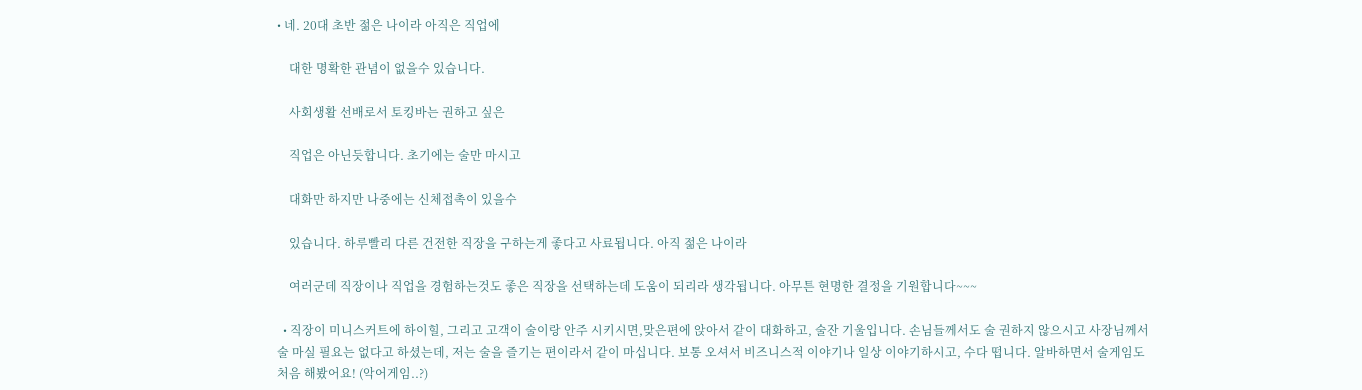• 네. 20대 초반 젊은 나이라 아직은 직업에

    대한 명확한 관념이 없을수 있습니다.

    사회생활 선배로서 토킹바는 권하고 싶은

    직업은 아닌듯합니다. 초기에는 술만 마시고

    대화만 하지만 나중에는 신체접촉이 있을수

    있습니다. 하루빨리 다른 건전한 직장을 구하는게 좋다고 사료됩니다. 아직 젊은 나이라

    여러군데 직장이나 직업을 경험하는것도 좋은 직장을 선택하는데 도움이 되리라 생각됩니다. 아무튼 현명한 결정을 기원합니다~~~

  • 직장이 미니스커트에 하이힐, 그리고 고객이 술이랑 안주 시키시면,맞은편에 앉아서 같이 대화하고, 술잔 기울입니다. 손님들께서도 술 권하지 않으시고 사장님께서 술 마실 필요는 없다고 하셨는데, 저는 술을 즐기는 편이라서 같이 마십니다. 보통 오셔서 비즈니스적 이야기나 일상 이야기하시고, 수다 떱니다. 알바하면서 술게임도 처음 해봤어요! (악어게임..?)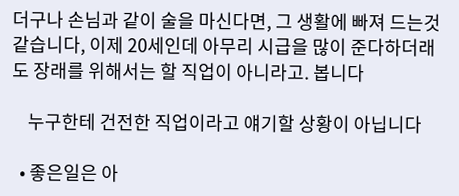더구나 손님과 같이 술을 마신다면, 그 생활에 빠져 드는것 같습니다, 이제 20세인데 아무리 시급을 많이 준다하더래도 장래를 위해서는 할 직업이 아니라고. 봅니다

    누구한테 건전한 직업이라고 얘기할 상황이 아닙니다

  • 좋은일은 아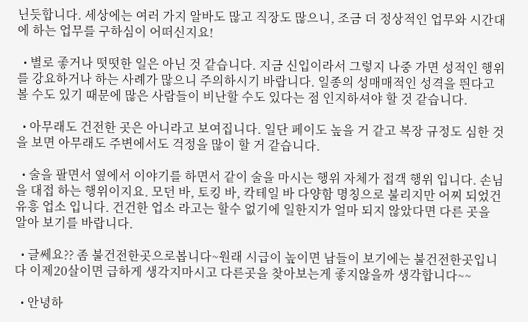닌듯합니다. 세상에는 여러 가지 알바도 많고 직장도 많으니, 조금 더 정상적인 업무와 시간대에 하는 업무를 구하심이 어떠신지요!

  • 별로 좋거나 떳떳한 일은 아닌 것 같습니다. 지금 신입이라서 그렇지 나중 가면 성적인 행위를 강요하거나 하는 사례가 많으니 주의하시기 바랍니다. 일종의 성매매적인 성격을 띈다고 볼 수도 있기 때문에 많은 사람들이 비난할 수도 있다는 점 인지하셔야 할 것 같습니다.

  • 아무래도 건전한 곳은 아니라고 보여집니다. 일단 페이도 높을 거 같고 복장 규정도 심한 것을 보면 아무래도 주변에서도 걱정을 많이 할 거 같습니다.

  • 술을 팔면서 옆에서 이야기를 하면서 같이 술을 마시는 행위 자체가 접객 행위 입니다. 손님을 대접 하는 행위이지요. 모던 바, 토킹 바, 칵테일 바 다양함 명칭으로 불리지만 어찌 되었건 유흥 업소 입니다. 건건한 업소 라고는 할수 없기에 일한지가 얼마 되지 않았다면 다른 곳을 알아 보기를 바랍니다.

  • 글쎄요?? 좀 불건전한곳으로봅니다~원래 시급이 높이면 남들이 보기에는 불건전한곳입니다 이제20살이면 급하게 생각지마시고 다른곳을 찾아보는게 좋지않을까 생각합니다~~

  • 안녕하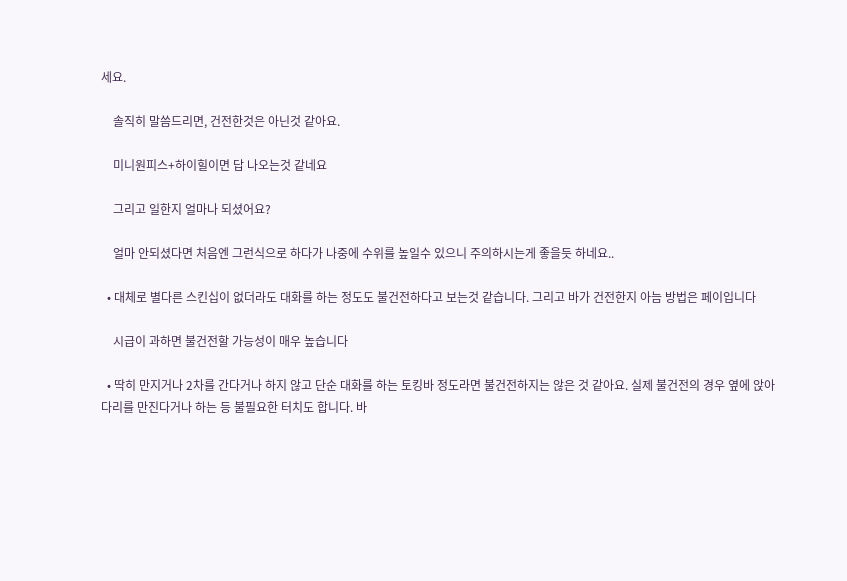세요.

    솔직히 말씀드리면, 건전한것은 아닌것 같아요.

    미니원피스+하이힐이면 답 나오는것 같네요

    그리고 일한지 얼마나 되셨어요?

    얼마 안되셨다면 처음엔 그런식으로 하다가 나중에 수위를 높일수 있으니 주의하시는게 좋을듯 하네요..

  • 대체로 별다른 스킨십이 없더라도 대화를 하는 정도도 불건전하다고 보는것 같습니다. 그리고 바가 건전한지 아늠 방법은 페이입니다

    시급이 과하면 불건전할 가능성이 매우 높습니다

  • 딱히 만지거나 2차를 간다거나 하지 않고 단순 대화를 하는 토킹바 정도라면 불건전하지는 않은 것 같아요. 실제 불건전의 경우 옆에 앉아 다리를 만진다거나 하는 등 불필요한 터치도 합니다. 바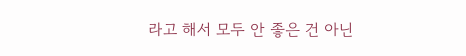라고 해서 모두 안 좋은 건 아닌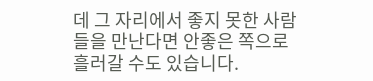데 그 자리에서 좋지 못한 사람들을 만난다면 안좋은 쪽으로 흘러갈 수도 있습니다.